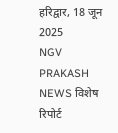हरिद्वार, 18 जून 2025
NGV PRAKASH NEWS विशेष रिपोर्ट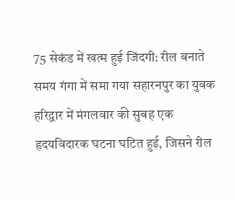75 सेकंड में खत्म हुई जिंदगी: रील बनाते समय गंगा में समा गया सहारनपुर का युवक
हरिद्वार में मंगलवार की सुबह एक हृदयविदारक घटना घटित हुई, जिसने रील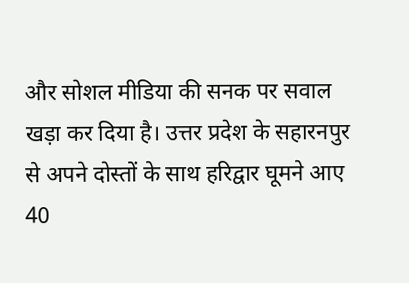और सोशल मीडिया की सनक पर सवाल खड़ा कर दिया है। उत्तर प्रदेश के सहारनपुर से अपने दोस्तों के साथ हरिद्वार घूमने आए 40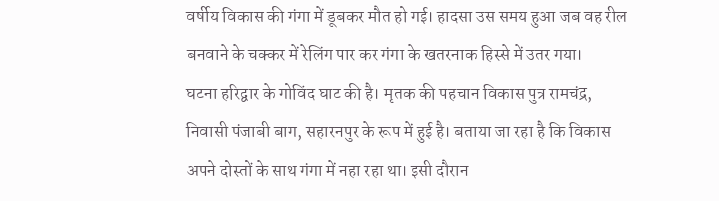वर्षीय विकास की गंगा में डूबकर मौत हो गई। हादसा उस समय हुआ जब वह रील बनवाने के चक्कर में रेलिंग पार कर गंगा के खतरनाक हिस्से में उतर गया।
घटना हरिद्वार के गोविंद घाट की है। मृतक की पहचान विकास पुत्र रामचंद्र, निवासी पंजाबी बाग, सहारनपुर के रूप में हुई है। बताया जा रहा है कि विकास अपने दोस्तों के साथ गंगा में नहा रहा था। इसी दौरान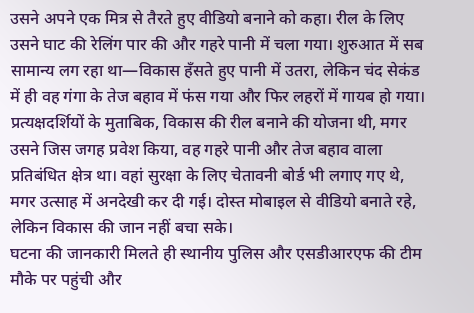उसने अपने एक मित्र से तैरते हुए वीडियो बनाने को कहा। रील के लिए उसने घाट की रेलिंग पार की और गहरे पानी में चला गया। शुरुआत में सब सामान्य लग रहा था—विकास हँसते हुए पानी में उतरा, लेकिन चंद सेकंड में ही वह गंगा के तेज बहाव में फंस गया और फिर लहरों में गायब हो गया।
प्रत्यक्षदर्शियों के मुताबिक, विकास की रील बनाने की योजना थी, मगर उसने जिस जगह प्रवेश किया, वह गहरे पानी और तेज बहाव वाला प्रतिबंधित क्षेत्र था। वहां सुरक्षा के लिए चेतावनी बोर्ड भी लगाए गए थे, मगर उत्साह में अनदेखी कर दी गई। दोस्त मोबाइल से वीडियो बनाते रहे, लेकिन विकास की जान नहीं बचा सके।
घटना की जानकारी मिलते ही स्थानीय पुलिस और एसडीआरएफ की टीम मौके पर पहुंची और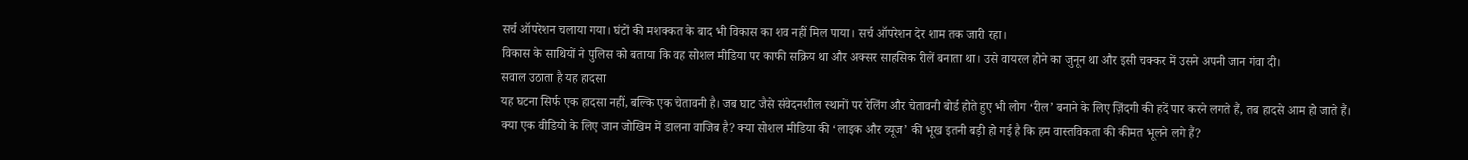सर्च ऑपरेशन चलाया गया। घंटों की मशक्कत के बाद भी विकास का शव नहीं मिल पाया। सर्च ऑपरेशन देर शाम तक जारी रहा।
विकास के साथियों ने पुलिस को बताया कि वह सोशल मीडिया पर काफी सक्रिय था और अक्सर साहसिक रीलें बनाता था। उसे वायरल होने का जुनून था और इसी चक्कर में उसने अपनी जान गंवा दी।
सवाल उठाता है यह हादसा
यह घटना सिर्फ एक हादसा नहीं, बल्कि एक चेतावनी है। जब घाट जैसे संवेदनशील स्थानों पर रेलिंग और चेतावनी बोर्ड होते हुए भी लोग ‘रील’ बनाने के लिए ज़िंदगी की हदें पार करने लगते हैं, तब हादसे आम हो जाते हैं।
क्या एक वीडियो के लिए जान जोखिम में डालना वाजिब है? क्या सोशल मीडिया की ‘लाइक और व्यूज’ की भूख इतनी बड़ी हो गई है कि हम वास्तविकता की कीमत भूलने लगे हैं?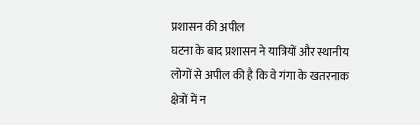प्रशासन की अपील
घटना के बाद प्रशासन ने यात्रियों और स्थानीय लोगों से अपील की है कि वे गंगा के खतरनाक क्षेत्रों में न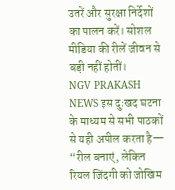उतरें और सुरक्षा निर्देशों का पालन करें। सोशल मीडिया की रीलें जीवन से बड़ी नहीं होतीं।
NGV PRAKASH NEWS इस दुःखद घटना के माध्यम से सभी पाठकों से यही अपील करता है—
“रील बनाएं, लेकिन रियल जिंदगी को जोखिम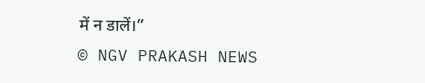में न डालें।”
© NGV PRAKASH NEWS